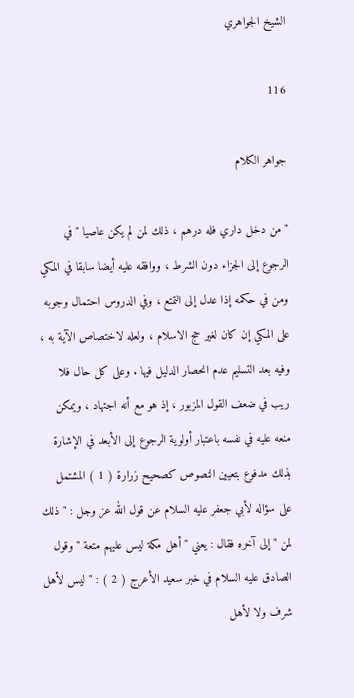الشيخ الجواهري

116

جواهر الكلام

" من دخل داري فله درهم ، ذلك لمن لم يكن عاصيا " في الرجوع إلى الجزاء دون الشرط ، ووافقه عليه أيضا سابقا في المكي ومن في حكمه إذا عدل إلى التمتع ، وفي الدروس احتمال وجوبه على المكي إن كان لغير حج الاسلام ، ولعله لاختصاص الآية به ، وفيه بعد التسليم عدم انحصار الدليل فيها . وعلى كل حال فلا ريب في ضعف القول المزبور ، إذ هو مع أنه اجتهاد ، ويمكن منعه عليه في نفسه باعتبار أولوية الرجوع إلى الأبعد في الإشارة بذلك مدفوع بتعيين النصوص كصحيح زرارة ( 1 ) المشتمل على سؤاله لأبي جعفر عليه السلام عن قول الله عز وجل : " ذلك لمن " إلى آخره فقال : يعني " أهل مكة ليس عليهم متعة " وقول الصادق عليه السلام في خبر سعيد الأعرج ( 2 ) : " ليس لأهل شرف ولا لأهل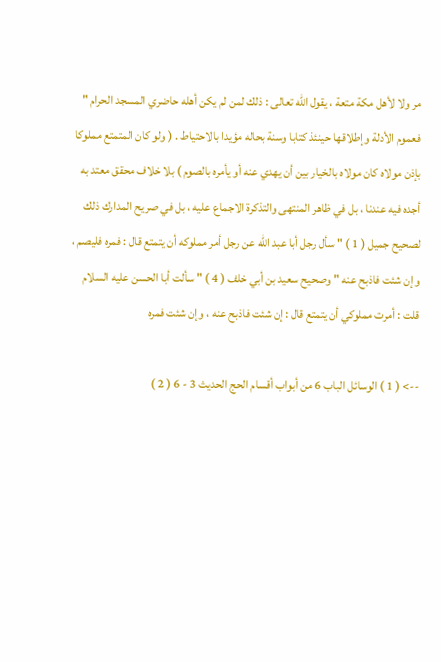مر ولا لأهل مكة متعة ، يقول الله تعالى : ذلك لمن لم يكن أهله حاضري المسجد الحرام " فعموم الأدلة وإطلاقها حينئذ كتابا وسنة بحاله مؤيدا بالاحتياط . ( ولو كان المتمتع مملوكا بإذن مولاه كان مولاه بالخيار بين أن يهدي عنه أو يأمره بالصوم ) بلا خلاف محقق معتد به أجده فيه عندنا ، بل في ظاهر المنتهى والتذكرة الاجماع عليه ، بل في صريح المدارك ذلك لصحيح جميل ( 1 ) " سأل رجل أبا عبد الله عن رجل أمر مملوكه أن يتمتع قال : فمره فليصم ، وإن شئت فاذبح عنه " وصحيح سعيد بن أبي خلف ( 4 ) " سألت أبا الحسن عليه السلام قلت : أمرت مملوكي أن يتمتع قال : إن شئت فاذبح عنه ، وإن شئت فمره

--> ( 1 ) الوسائل الباب 6 من أبواب أقسام الحج الحديث 3 - 6 ( 2 )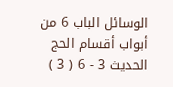الوسائل الباب 6 من أبواب أقسام الحج الحديث 3 - 6 ( 3 )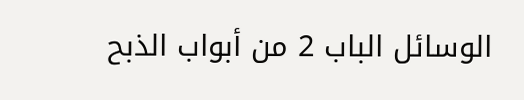الوسائل الباب 2 من أبواب الذبح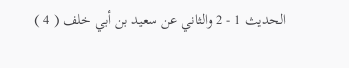الحديث 1 - 2 والثاني عن سعيد بن أبي خلف ( 4 )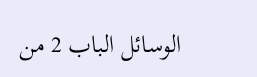الوسائل الباب 2 من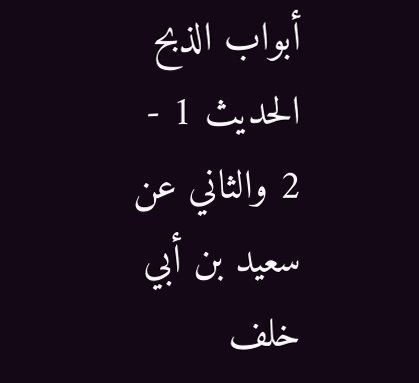أبواب الذبح الحديث 1 - 2 والثاني عن سعيد بن أبي خلف